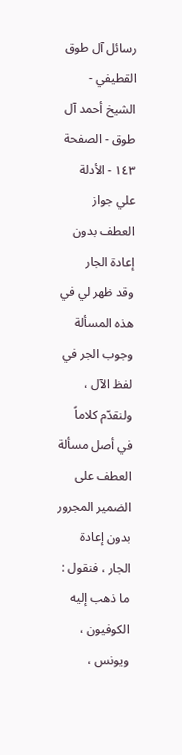رسائل آل طوق القطيفي - الشيخ أحمد آل طوق - الصفحة ١٤٣ - الأدلة علي جواز العطف بدون إعادة الجار
وقد ظهر لي في هذه المسألة وجوب الجر في لفظ الآل ، ولنقدّم كلاماً في أصل مسألة العطف على الضمير المجرور بدون إعادة الجار ، فنقول : ما ذهب إليه الكوفيون ، ويونس ،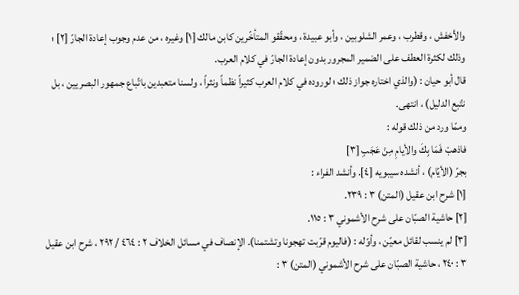والأخفش ، وقطرب ، وعمر الشلوبين ، وأبو عبيدة ، ومحقّقو المتأخّرين كابن مالك [١] وغيره ، من عدم وجوب إعادة الجارّ [٢] ؛ وذلك لكثرة العطف على الضمير المجرور بدون إعادة الجارّ في كلام العرب.
قال أبو حيان : (والذي اختاره جواز ذلك ؛ لوروده في كلام العرب كثيراً نظماً ونثراً ، ولسنا متعبدين باتّباع جمهور البصريين ، بل نتّبع الدليل) ، انتهى.
وممّا ورد من ذلك قوله :
فاذهبْ فَمَا بِكَ والأيامِ مِنْ عَجَبِ [٣]
بجرّ (الأيّام) ، أنشده سيبويه [٤]. وأنشد الفراء :
[١] شرح ابن عقيل (المتن) ٣ : ٢٣٩.
[٢] حاشية الصبّان على شرح الأشموني ٣ : ١١٥.
[٣] لم ينسب لقائل معيّن ، وأوّله : (فاليوم قرّبت تهجونا وتشتمنا). الإنصاف في مسائل الخلاف ٢ : ٤٦٤ / ٢٩٢ ، شرح ابن عقيل ٣ : ٢٤٠ ، حاشية الصبّان على شرح الأشموني (المتن) ٣ :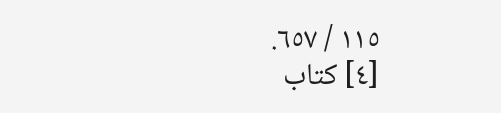١١٥ / ٦٥٧.
[٤] كتاب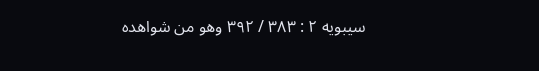سيبويه ٢ : ٣٨٣ / ٣٩٢ وهو من شواهده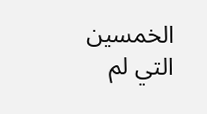الخمسين التي لم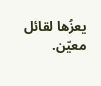يعزُها لقائل معيّن.